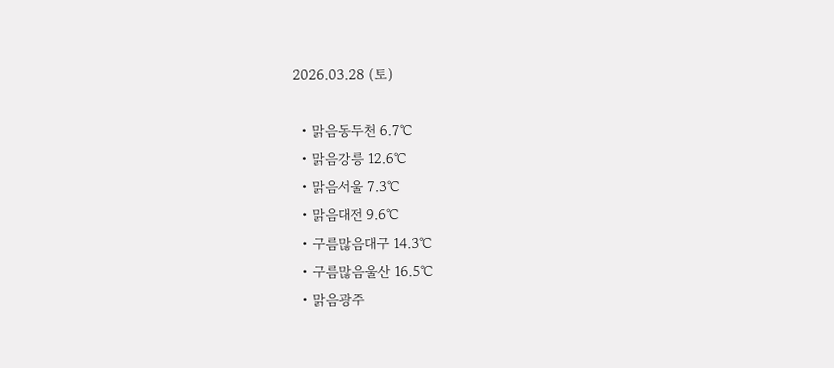2026.03.28 (토)

  • 맑음동두천 6.7℃
  • 맑음강릉 12.6℃
  • 맑음서울 7.3℃
  • 맑음대전 9.6℃
  • 구름많음대구 14.3℃
  • 구름많음울산 16.5℃
  • 맑음광주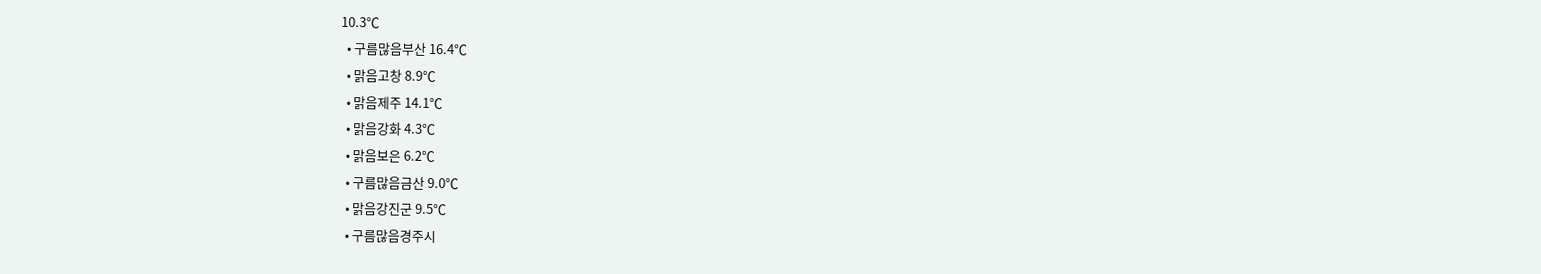10.3℃
  • 구름많음부산 16.4℃
  • 맑음고창 8.9℃
  • 맑음제주 14.1℃
  • 맑음강화 4.3℃
  • 맑음보은 6.2℃
  • 구름많음금산 9.0℃
  • 맑음강진군 9.5℃
  • 구름많음경주시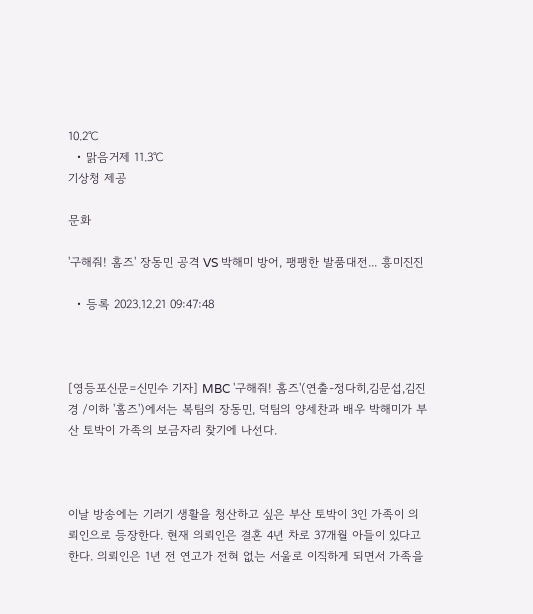10.2℃
  • 맑음거제 11.3℃
기상청 제공

문화

'구해줘! 홈즈' 장동민 공격 VS 박해미 방어, 팽팽한 발품대전... 흥미진진

  • 등록 2023.12.21 09:47:48



[영등포신문=신민수 기자] MBC '구해줘! 홈즈'(연출-정다히,김문섭,김진경 /이하 '홈즈')에서는 복팀의 장동민, 덕팀의 양세찬과 배우 박해미가 부산 토박이 가족의 보금자리 찾기에 나선다.



이날 방송에는 기러기 생활을 청산하고 싶은 부산 토박이 3인 가족이 의뢰인으로 등장한다. 현재 의뢰인은 결혼 4년 차로 37개월 아들이 있다고 한다. 의뢰인은 1년 전 연고가 전혀 없는 서울로 이직하게 되면서 가족을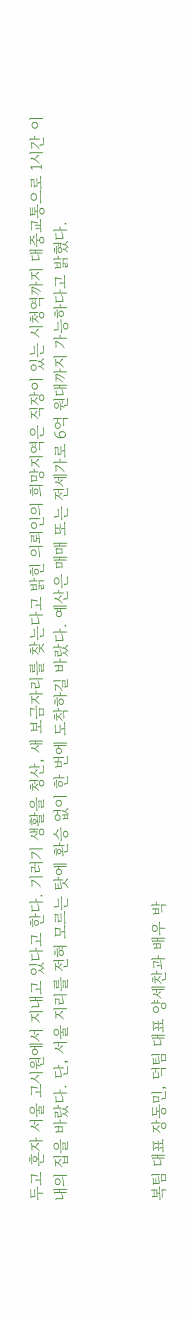두고 혼자 서울 고시원에서 지내고 있다고 한다. 기러기 생활을 청산, 새 보금자리를 찾는다고 밝힌 의뢰인의 희망지역은 직장이 있는 시청역까지 대중교통으로 1시간 이내의 집을 바랐다. 단, 서울 지리를 전혀 모르는 탓에 환승 없이 한 번에 도착하길 바랐다. 예산은 매매 또는 전세가로 6억 원대까지 가능하다고 밝혔다.



복팀 대표 장동민, 덕팀 대표 양세찬과 배우 박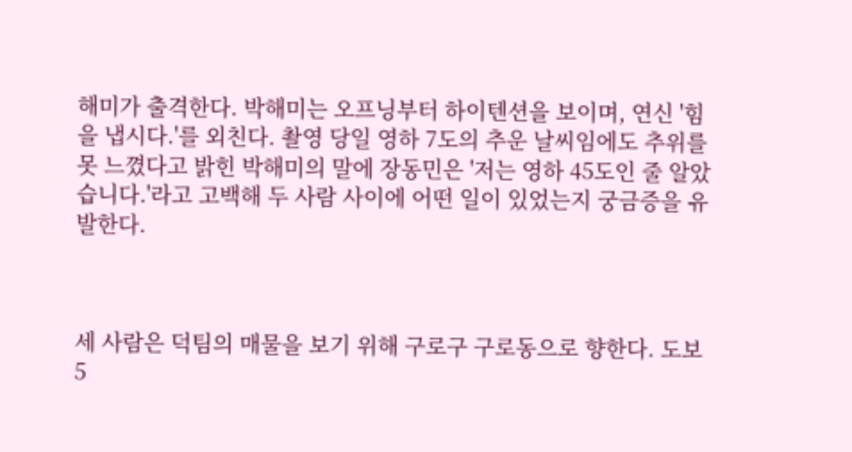해미가 출격한다. 박해미는 오프닝부터 하이텐션을 보이며, 연신 '힘을 냅시다.'를 외친다. 촬영 당일 영하 7도의 추운 날씨임에도 추위를 못 느꼈다고 밝힌 박해미의 말에 장동민은 '저는 영하 45도인 줄 알았습니다.'라고 고백해 두 사람 사이에 어떤 일이 있었는지 궁금증을 유발한다.



세 사람은 덕팀의 매물을 보기 위해 구로구 구로동으로 향한다. 도보 5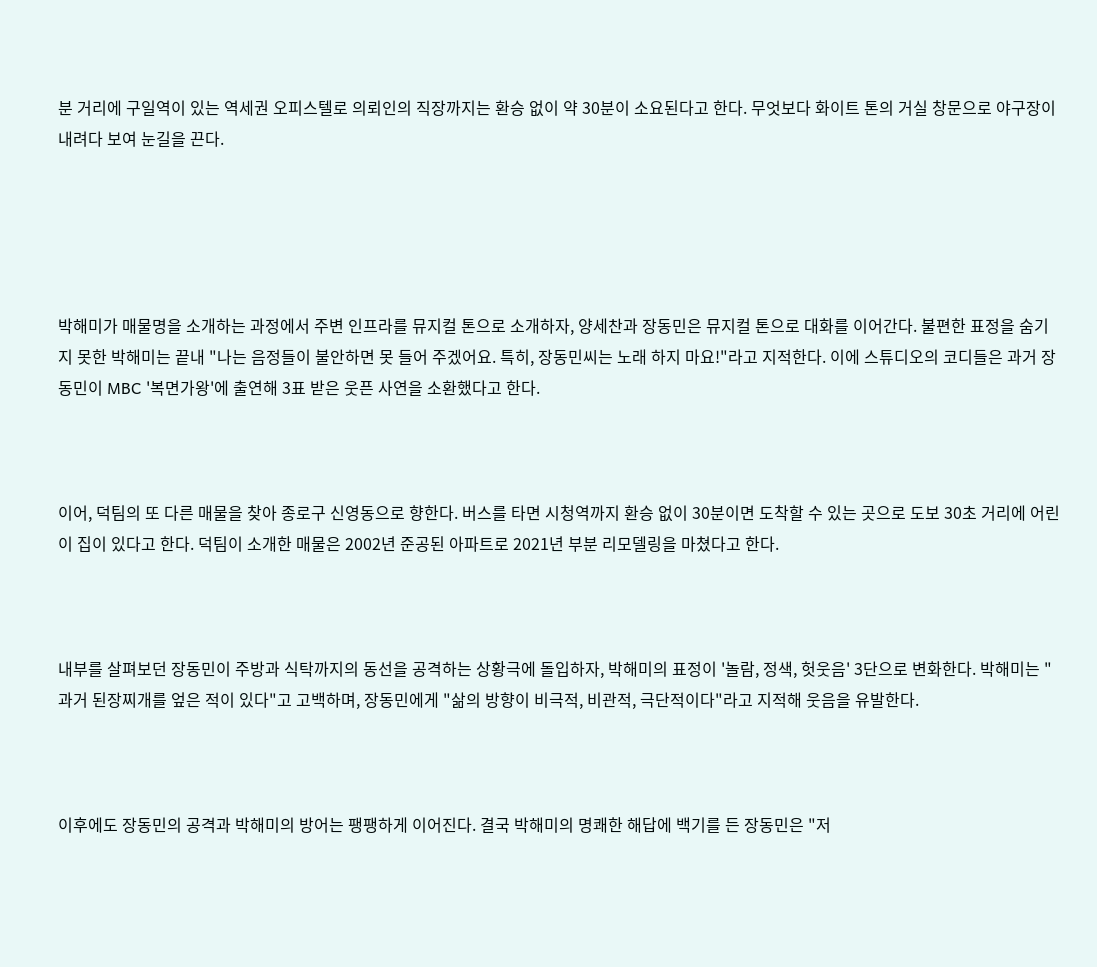분 거리에 구일역이 있는 역세권 오피스텔로 의뢰인의 직장까지는 환승 없이 약 30분이 소요된다고 한다. 무엇보다 화이트 톤의 거실 창문으로 야구장이 내려다 보여 눈길을 끈다.





박해미가 매물명을 소개하는 과정에서 주변 인프라를 뮤지컬 톤으로 소개하자, 양세찬과 장동민은 뮤지컬 톤으로 대화를 이어간다. 불편한 표정을 숨기지 못한 박해미는 끝내 "나는 음정들이 불안하면 못 들어 주겠어요. 특히, 장동민씨는 노래 하지 마요!"라고 지적한다. 이에 스튜디오의 코디들은 과거 장동민이 MBC '복면가왕'에 출연해 3표 받은 웃픈 사연을 소환했다고 한다.



이어, 덕팀의 또 다른 매물을 찾아 종로구 신영동으로 향한다. 버스를 타면 시청역까지 환승 없이 30분이면 도착할 수 있는 곳으로 도보 30초 거리에 어린이 집이 있다고 한다. 덕팀이 소개한 매물은 2002년 준공된 아파트로 2021년 부분 리모델링을 마쳤다고 한다.



내부를 살펴보던 장동민이 주방과 식탁까지의 동선을 공격하는 상황극에 돌입하자, 박해미의 표정이 '놀람, 정색, 헛웃음' 3단으로 변화한다. 박해미는 "과거 된장찌개를 엎은 적이 있다"고 고백하며, 장동민에게 "삶의 방향이 비극적, 비관적, 극단적이다"라고 지적해 웃음을 유발한다.



이후에도 장동민의 공격과 박해미의 방어는 팽팽하게 이어진다. 결국 박해미의 명쾌한 해답에 백기를 든 장동민은 "저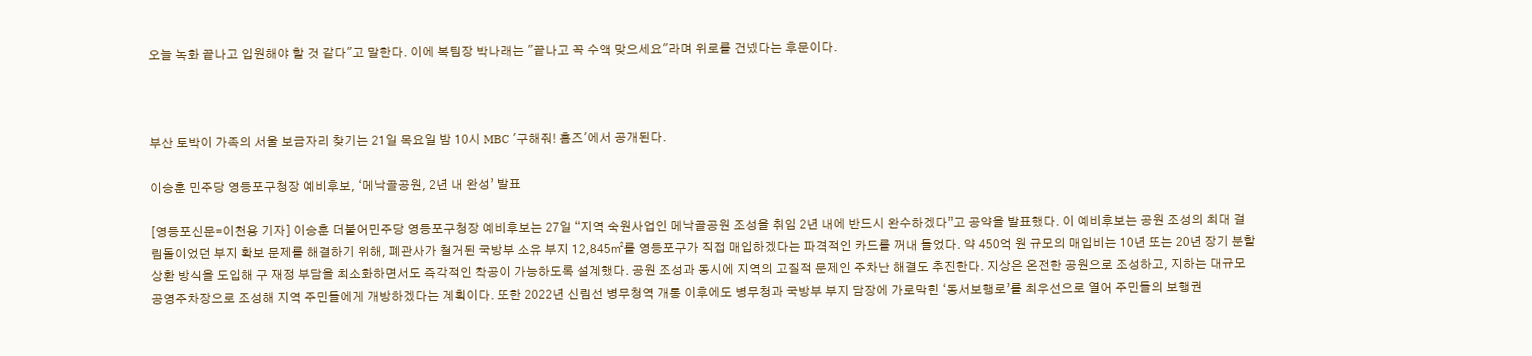오늘 녹화 끝나고 입원해야 할 것 같다"고 말한다. 이에 복팀장 박나래는 "끝나고 꼭 수액 맞으세요"라며 위로를 건넸다는 후문이다.



부산 토박이 가족의 서울 보금자리 찾기는 21일 목요일 밤 10시 MBC '구해줘! 홈즈'에서 공개된다.

이승훈 민주당 영등포구청장 예비후보, ‘메낙골공원, 2년 내 완성’ 발표

[영등포신문=이천용 기자] 이승훈 더불어민주당 영등포구청장 예비후보는 27일 “지역 숙원사업인 메낙골공원 조성을 취임 2년 내에 반드시 완수하겠다”고 공약을 발표했다. 이 예비후보는 공원 조성의 최대 걸림돌이었던 부지 확보 문제를 해결하기 위해, 폐관사가 철거된 국방부 소유 부지 12,845㎡를 영등포구가 직접 매입하겠다는 파격적인 카드를 꺼내 들었다. 약 450억 원 규모의 매입비는 10년 또는 20년 장기 분할상환 방식을 도입해 구 재정 부담을 최소화하면서도 즉각적인 착공이 가능하도록 설계했다. 공원 조성과 동시에 지역의 고질적 문제인 주차난 해결도 추진한다. 지상은 온전한 공원으로 조성하고, 지하는 대규모 공영주차장으로 조성해 지역 주민들에게 개방하겠다는 계획이다. 또한 2022년 신림선 병무청역 개통 이후에도 병무청과 국방부 부지 담장에 가로막힌 ‘동서보행로’를 최우선으로 열어 주민들의 보행권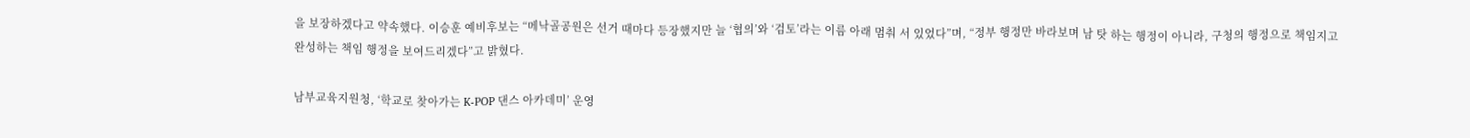을 보장하겠다고 약속했다. 이승훈 예비후보는 “메낙골공원은 선거 때마다 등장했지만 늘 ‘협의’와 ‘검토’라는 이름 아래 멈춰 서 있었다”며, “정부 행정만 바라보며 남 탓 하는 행정이 아니라, 구청의 행정으로 책임지고 완성하는 책임 행정을 보여드리겠다”고 밝혔다.

남부교육지원청, ‘학교로 찾아가는 K-POP 댄스 아카데미’ 운영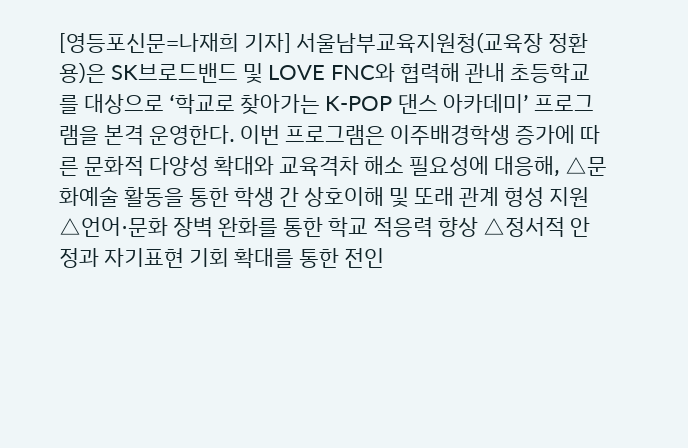[영등포신문=나재희 기자] 서울남부교육지원청(교육장 정환용)은 SK브로드밴드 및 LOVE FNC와 협력해 관내 초등학교를 대상으로 ‘학교로 찾아가는 K-POP 댄스 아카데미’ 프로그램을 본격 운영한다. 이번 프로그램은 이주배경학생 증가에 따른 문화적 다양성 확대와 교육격차 해소 필요성에 대응해, △문화예술 활동을 통한 학생 간 상호이해 및 또래 관계 형성 지원 △언어·문화 장벽 완화를 통한 학교 적응력 향상 △정서적 안정과 자기표현 기회 확대를 통한 전인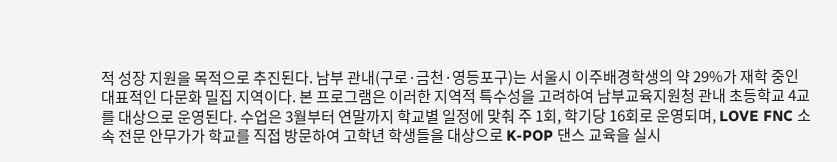적 성장 지원을 목적으로 추진된다. 남부 관내(구로·금천·영등포구)는 서울시 이주배경학생의 약 29%가 재학 중인 대표적인 다문화 밀집 지역이다. 본 프로그램은 이러한 지역적 특수성을 고려하여 남부교육지원청 관내 초등학교 4교를 대상으로 운영된다. 수업은 3월부터 연말까지 학교별 일정에 맞춰 주 1회, 학기당 16회로 운영되며, LOVE FNC 소속 전문 안무가가 학교를 직접 방문하여 고학년 학생들을 대상으로 K-POP 댄스 교육을 실시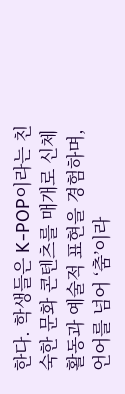한다. 학생들은 K-POP이라는 친숙한 문화 콘텐츠를 매개로 신체 활동과 예술적 표현을 경험하며, 언어를 넘어 ‘춤’이라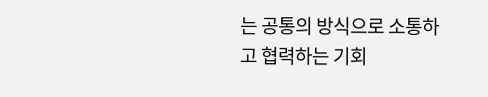는 공통의 방식으로 소통하고 협력하는 기회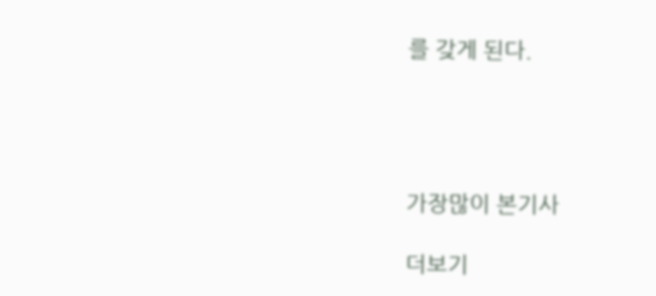를 갖게 된다.




가장많이 본기사

더보기